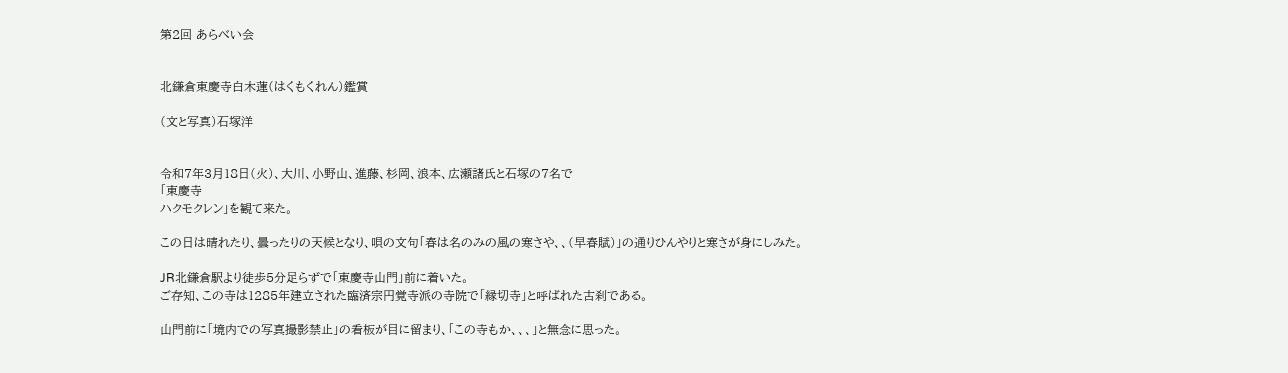第2回 あらべい会


北鎌倉東慶寺白木蓮(はくもくれん)鑑賞

(文と写真)石塚洋


令和7年3月18日(火)、大川、小野山、進藤、杉岡、浪本、広瀬諸氏と石塚の7名で
「東慶寺
ハクモクレン」を観て来た。

この日は晴れたり、曇ったりの天候となり、唄の文句「春は名のみの風の寒さや、、(早春賦)」の通りひんやりと寒さが身にしみた。

JR北鎌倉駅より徒歩5分足らずで「東慶寺山門」前に着いた。
ご存知、この寺は1285年建立された臨済宗円覚寺派の寺院で「縁切寺」と呼ばれた古刹である。

山門前に「境内での写真撮影禁止」の看板が目に留まり、「この寺もか、、、」と無念に思った。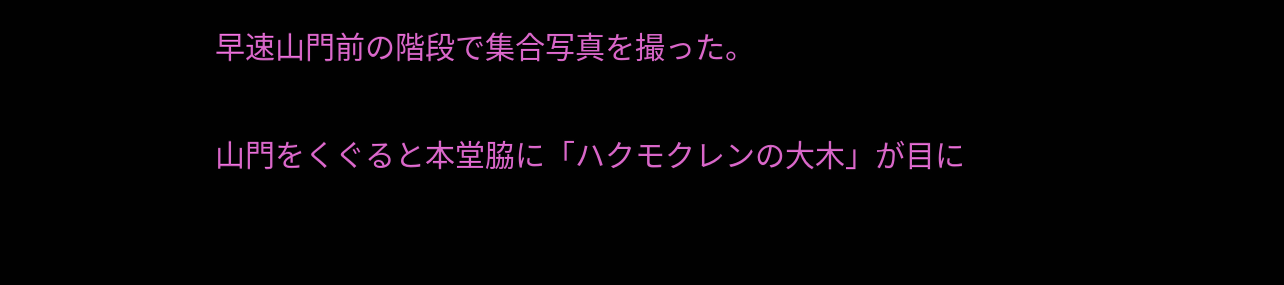早速山門前の階段で集合写真を撮った。

山門をくぐると本堂脇に「ハクモクレンの大木」が目に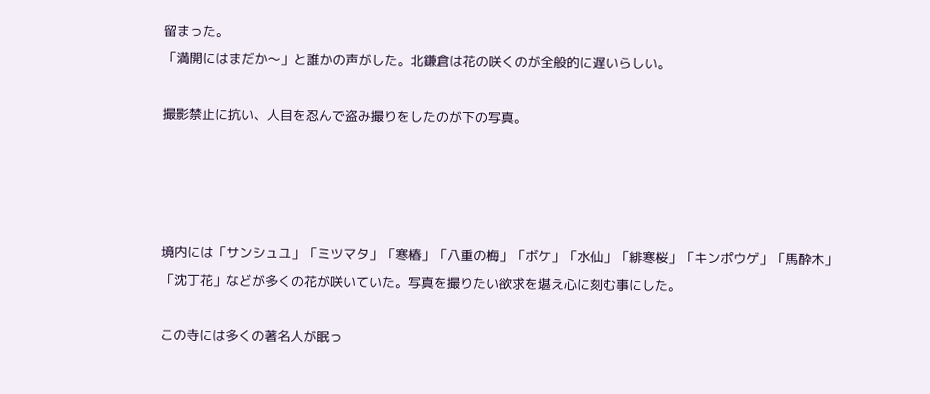留まった。
「満開にはまだか〜」と誰かの声がした。北鎌倉は花の咲くのが全般的に遅いらしい。

撮影禁止に抗い、人目を忍んで盗み撮りをしたのが下の写真。




境内には「サンシュユ」「ミツマタ」「寒椿」「八重の梅」「ボケ」「水仙」「緋寒桜」「キンポウゲ」「馬酔木」「沈丁花」などが多くの花が咲いていた。写真を撮りたい欲求を堪え心に刻む事にした。

この寺には多くの著名人が眠っ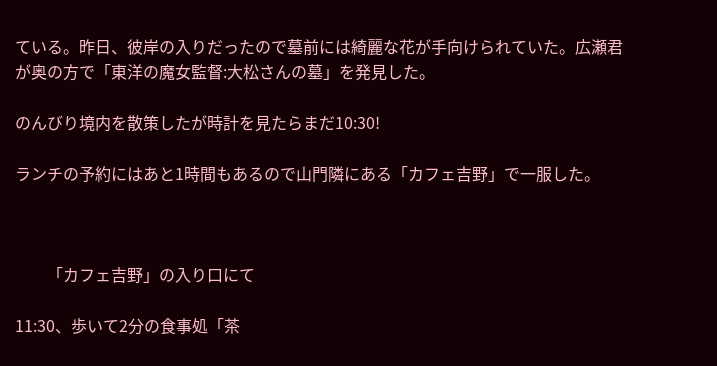ている。昨日、彼岸の入りだったので墓前には綺麗な花が手向けられていた。広瀬君が奥の方で「東洋の魔女監督:大松さんの墓」を発見した。

のんびり境内を散策したが時計を見たらまだ10:30!

ランチの予約にはあと1時間もあるので山門隣にある「カフェ吉野」で一服した。



        「カフェ吉野」の入り口にて

11:30、歩いて2分の食事処「茶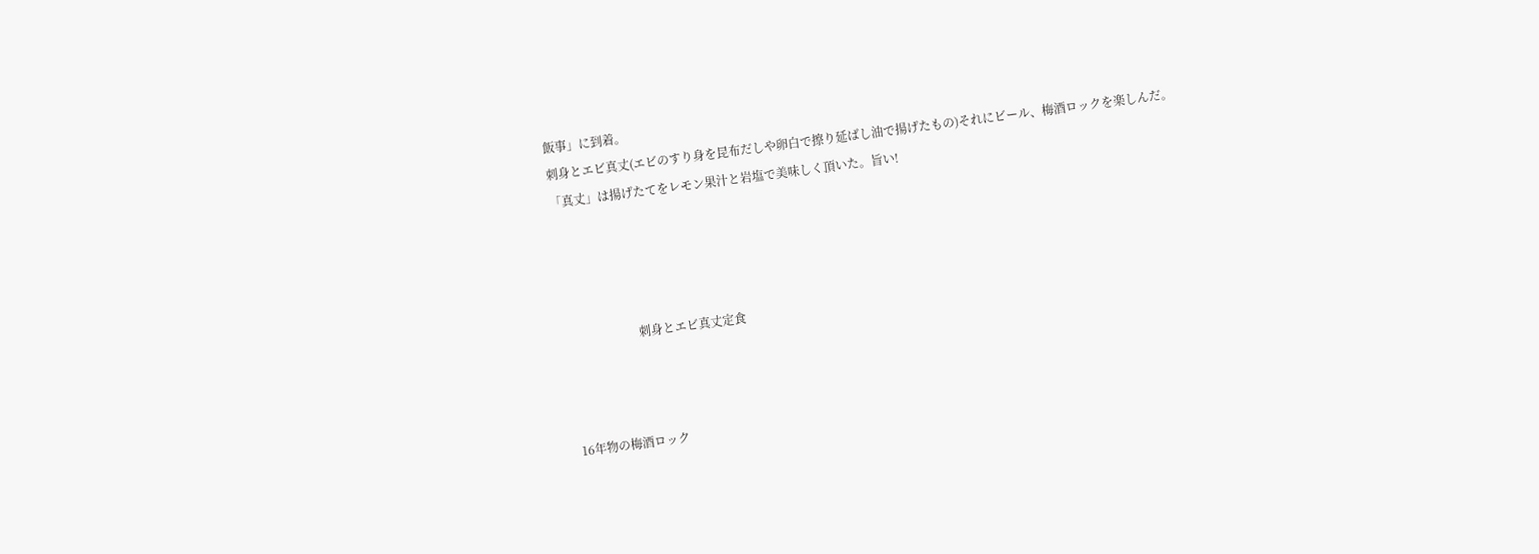飯事」に到着。
刺身とエビ真丈(エビのすり身を昆布だしや卵白で擦り延ばし油で揚げたもの)それにビール、梅酒ロックを楽しんだ。
「真丈」は揚げたてをレモン果汁と岩塩で美味しく頂いた。旨い!




                        刺身とエビ真丈定食



16年物の梅酒ロック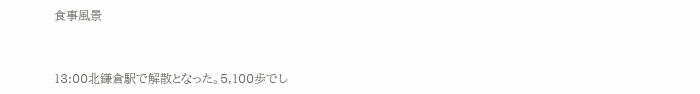食事風景


13:00北鎌倉駅で解散となった。5,100歩でし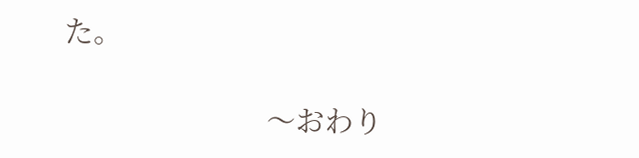た。

                             〜おわり